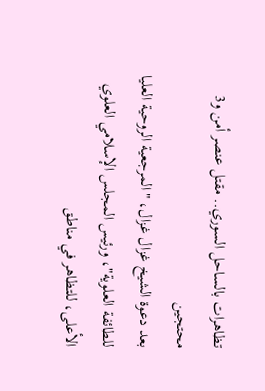تظاهرات بالساحل السوري.. مقتل عنصر أمن و3 محتجين
بعد دعوة الشيخ غزال غزال، "المرجعية الروحية العليا للطائفة العلوية"، ورئيس المجلس الإسلامي العلوي الأعلى، للتظاهر في مناطق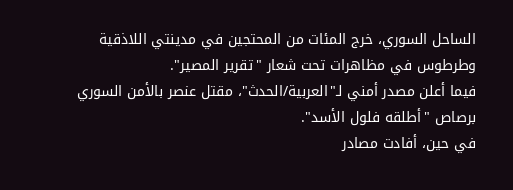الساحل السوري، خرج المئات من المحتجين في مدينتي اللاذقية وطرطوس في مظاهرات تحت شعار "تقرير المصير".
فيما أعلن مصدر أمني لـ"العربية/الحدث"، مقتل عنصر بالأمن السوري برصاص "أطلقه فلول الأسد".
في حين، أفادت مصادر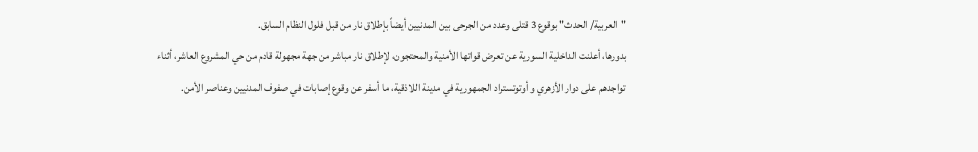"العربية/ الحدث" بوقوع 3 قتلى وعدد من الجرحى بين المدنيين أيضاً بإطلاق نار من قبل فلول النظام السابق.
بدورها، أعلنت الداخلية السورية عن تعرض قواتها الأمنية والمحتجون، لإطلاق نار مباشر من جهة مجهولة قادم من حي المشروع العاشر، أثناء تواجدهم على دوار الأزهري و أوتوتستراد الجمهورية في مدينة اللاذقية، ما أسفر عن وقوع إصابات في صفوف المدنيين وعناصر الأمن.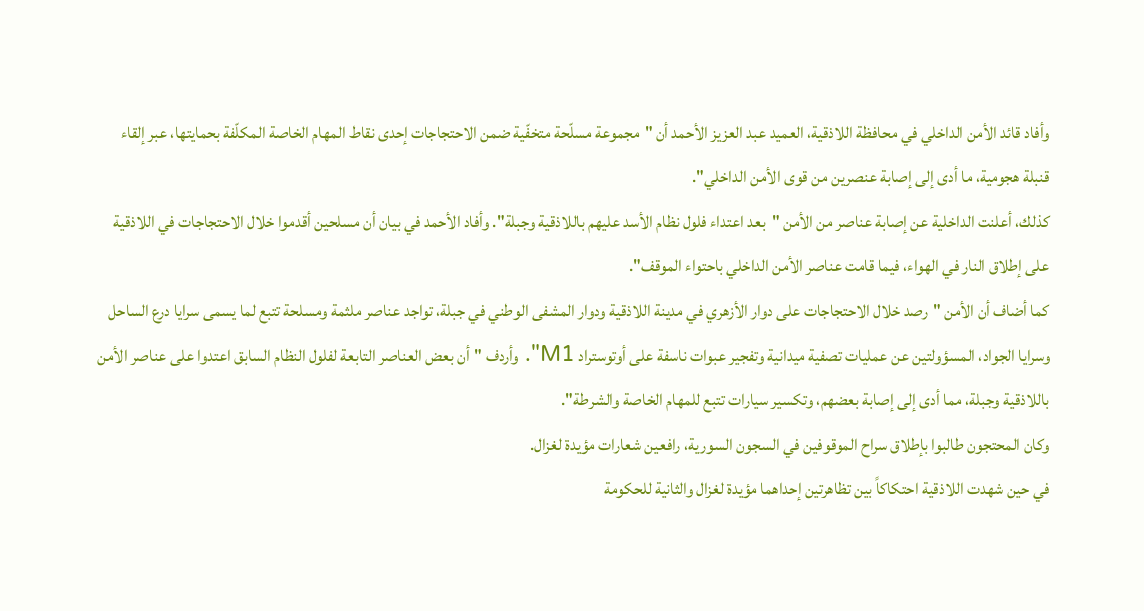وأفاد قائد الأمن الداخلي في محافظة اللاذقية، العميد عبد العزيز الأحمد أن "مجموعة مسلّحة متخفّية ضمن الاحتجاجات إحدى نقاط المهام الخاصة المكلّفة بحمايتها، عبر إلقاء قنبلة هجومية، ما أدى إلى إصابة عنصرين من قوى الأمن الداخلي".
كذلك، أعلنت الداخلية عن إصابة عناصر من الأمن "بعد اعتداء فلول نظام الأسد عليهم باللاذقية وجبلة". وأفاد الأحمد في بيان أن مسلحين أقدموا خلال الاحتجاجات في اللاذقية على إطلاق النار في الهواء، فيما قامت عناصر الأمن الداخلي باحتواء الموقف".
كما أضاف أن الأمن "رصد خلال الاحتجاجات على دوار الأزهري في مدينة اللاذقية ودوار المشفى الوطني في جبلة، تواجد عناصر ملثمة ومسلحة تتبع لما يسمى سرايا درع الساحل وسرايا الجواد، المسؤولتين عن عمليات تصفية ميدانية وتفجير عبوات ناسفة على أوتوستراد M1". وأردف "أن بعض العناصر التابعة لفلول النظام السابق اعتدوا على عناصر الأمن باللاذقية وجبلة، مما أدى إلى إصابة بعضهم، وتكسير سيارات تتبع للمهام الخاصة والشرطة".
وكان المحتجون طالبوا بإطلاق سراح الموقوفين في السجون السورية، رافعين شعارات مؤيدة لغزال.
في حين شهدت اللاذقية احتكاكاً بين تظاهرتين إحداهما مؤيدة لغزال والثانية للحكومة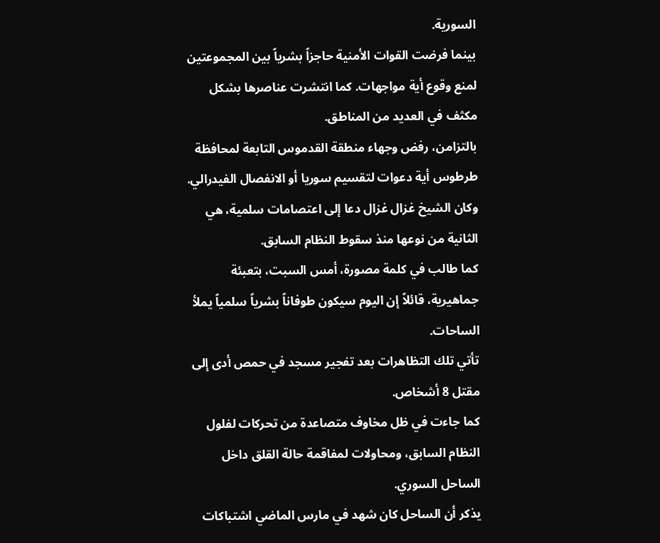السورية.
بينما فرضت القوات الأمنية حاجزاً بشرياً بين المجموعتين لمنع وقوع أية مواجهات. كما انتشرت عناصرها بشكل مكثف في العديد من المناطق.
بالتزامن، رفض وجهاء منطقة القدموس التابعة لمحافظة طرطوس أية دعوات لتقسيم سوريا أو الانفصال الفيدرالي.
وكان الشيخ غزال غزال دعا إلى اعتصامات سلمية، هي الثانية من نوعها منذ سقوط النظام السابق.
كما طالب في كلمة مصورة، أمس السبت، بتعبئة جماهيرية، قائلاً إن اليوم سيكون طوفاناً بشرياً سلمياً يملأ الساحات.
تأتي تلك التظاهرات بعد تفجير مسجد في حمص أدى إلى مقتل 8 أشخاص.
كما جاءت في ظل مخاوف متصاعدة من تحركات لفلول النظام السابق، ومحاولات لمفاقمة حالة القلق داخل الساحل السوري.
يذكر أن الساحل كان شهد في مارس الماضي اشتباكات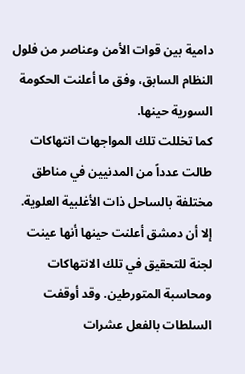دامية بين قوات الأمن وعناصر من فلول النظام السابق، وفق ما أعلنت الحكومة السورية حينها.
كما تخللت تلك المواجهات انتهاكات طالت عدداً من المدنيين في مناطق مختلفة بالساحل ذات الأغلبية العلوية.
إلا أن دمشق أعلنت حينها أنها عينت لجنة للتحقيق في تلك الانتهاكات ومحاسبة المتورطين. وقد أوقفت السلطات بالفعل عشرات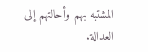المشتبه بهم وأحالتهم إلى العدالة.